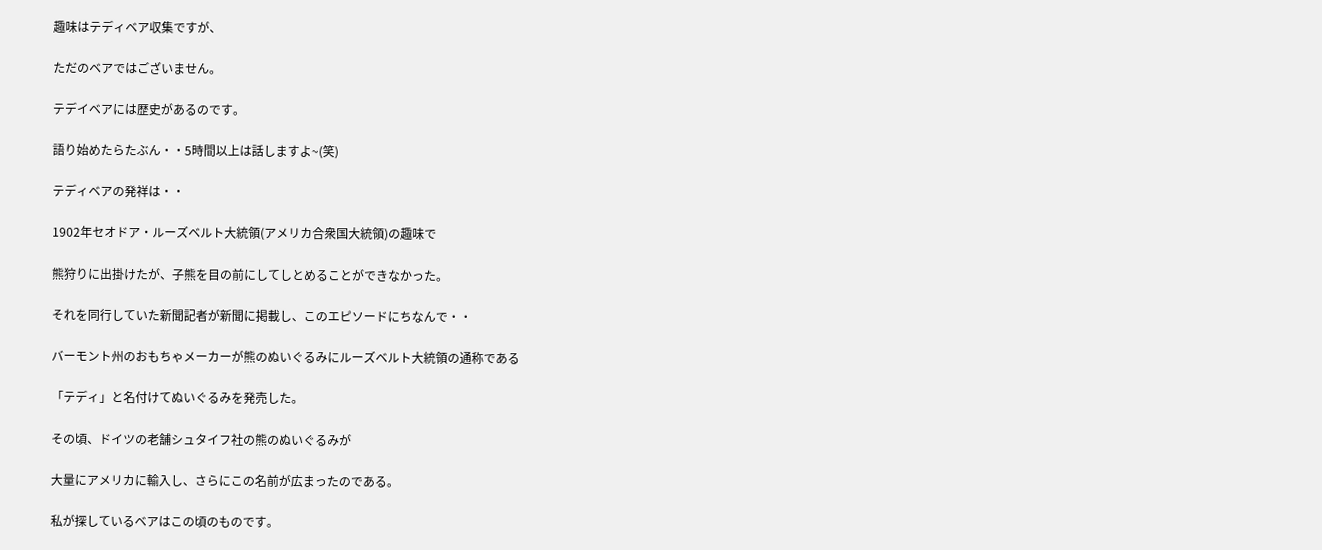趣味はテディベア収集ですが、

ただのベアではございません。

テデイベアには歴史があるのです。

語り始めたらたぶん・・5時間以上は話しますよ~(笑)

テディベアの発祥は・・

1902年セオドア・ルーズベルト大統領(アメリカ合衆国大統領)の趣味で

熊狩りに出掛けたが、子熊を目の前にしてしとめることができなかった。

それを同行していた新聞記者が新聞に掲載し、このエピソードにちなんで・・

バーモント州のおもちゃメーカーが熊のぬいぐるみにルーズベルト大統領の通称である

「テディ」と名付けてぬいぐるみを発売した。

その頃、ドイツの老舗シュタイフ社の熊のぬいぐるみが

大量にアメリカに輸入し、さらにこの名前が広まったのである。

私が探しているベアはこの頃のものです。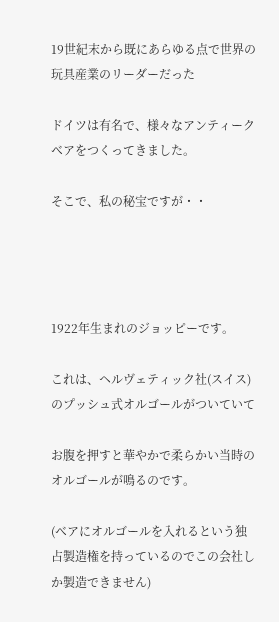19世紀末から既にあらゆる点で世界の玩具産業のリーダーだった

ドイツは有名で、様々なアンティークベアをつくってきました。

そこで、私の秘宝ですが・・




1922年生まれのジョッピーです。

これは、ヘルヴェティック社(スイス)のプッシュ式オルゴールがついていて

お腹を押すと華やかで柔らかい当時のオルゴールが鳴るのです。

(ベアにオルゴールを入れるという独占製造権を持っているのでこの会社しか製造できません)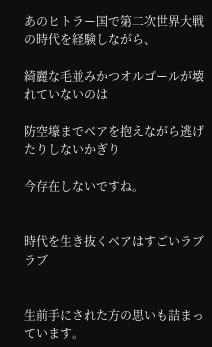あのヒトラー国で第二次世界大戦の時代を経験しながら、

綺麗な毛並みかつオルゴールが壊れていないのは

防空壕までベアを抱えながら逃げたりしないかぎり

今存在しないですね。


時代を生き抜くベアはすごいラブラブ


生前手にされた方の思いも詰まっています。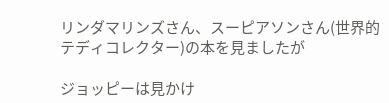リンダマリンズさん、スーピアソンさん(世界的テディコレクター)の本を見ましたが

ジョッピーは見かけ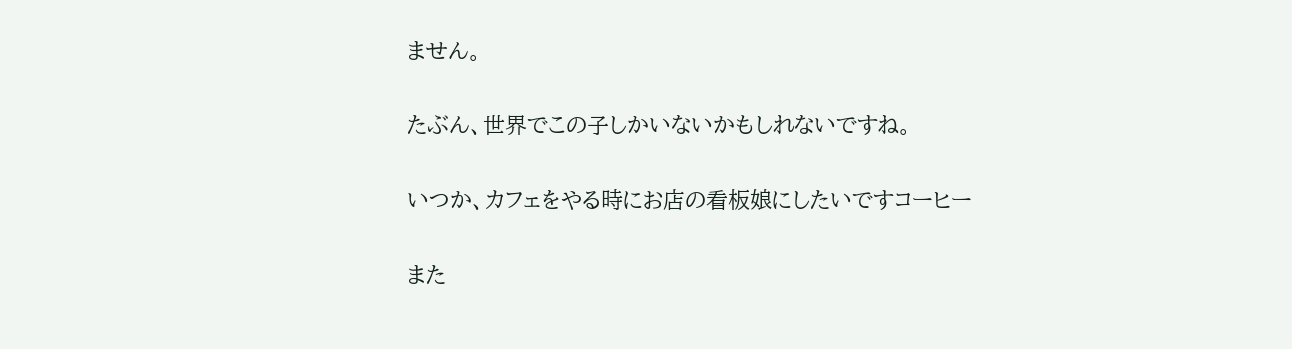ません。

たぶん、世界でこの子しかいないかもしれないですね。

いつか、カフェをやる時にお店の看板娘にしたいですコーヒー

また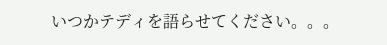いつかテディを語らせてください。。。